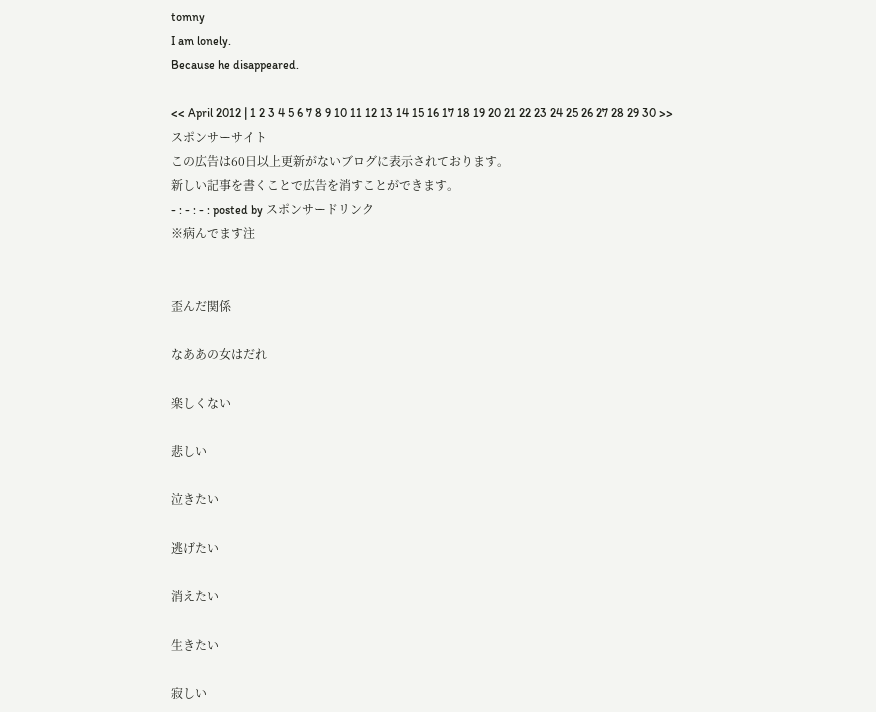tomny
I am lonely.
Because he disappeared.

<< April 2012 | 1 2 3 4 5 6 7 8 9 10 11 12 13 14 15 16 17 18 19 20 21 22 23 24 25 26 27 28 29 30 >>
スポンサーサイト
この広告は60日以上更新がないブログに表示されております。
新しい記事を書くことで広告を消すことができます。
- : - : - : posted by スポンサードリンク
※病んでます注


歪んだ関係

なああの女はだれ

楽しくない

悲しい

泣きたい

逃げたい

消えたい

生きたい

寂しい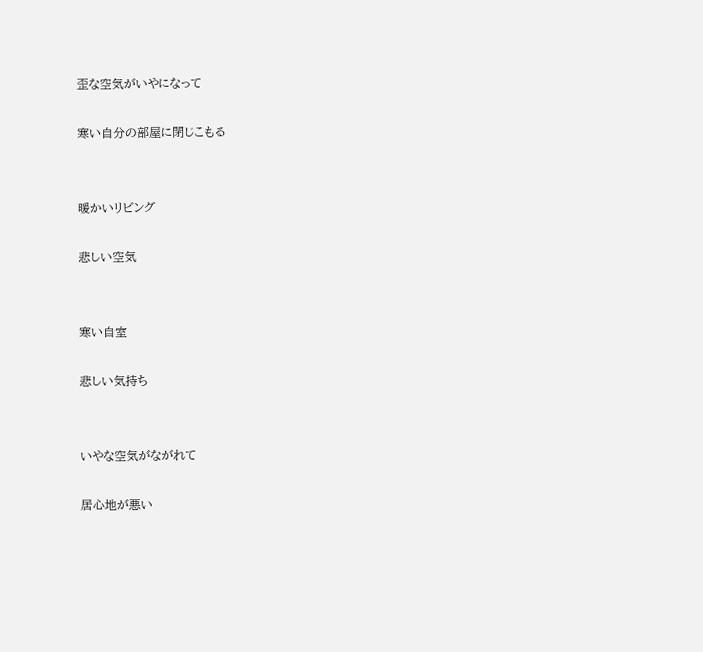歪な空気がいやになって

寒い自分の部屋に閉じこもる


暖かいリビング

悲しい空気


寒い自室

悲しい気持ち


いやな空気がながれて

居心地が悪い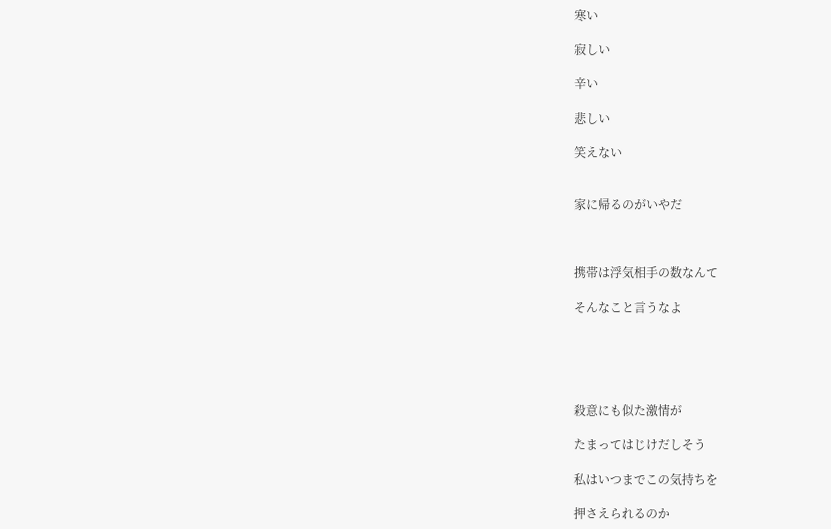寒い

寂しい

辛い

悲しい

笑えない


家に帰るのがいやだ



携帯は浮気相手の数なんて

そんなこと言うなよ





殺意にも似た激情が

たまってはじけだしそう

私はいつまでこの気持ちを

押さえられるのか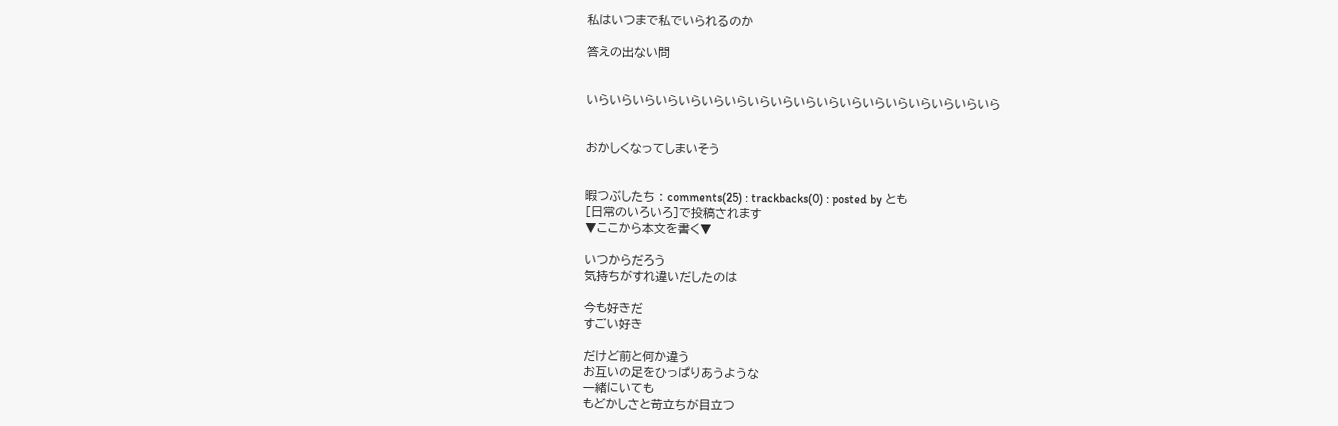私はいつまで私でいられるのか

答えの出ない問


いらいらいらいらいらいらいらいらいらいらいらいらいらいらいらいらいらいら


おかしくなってしまいそう


暇つぶしたち : comments(25) : trackbacks(0) : posted by とも
[日常のいろいろ]で投稿されます
▼ここから本文を書く▼

いつからだろう
気持ちがすれ違いだしたのは

今も好きだ
すごい好き

だけど前と何か違う
お互いの足をひっぱりあうような
一緒にいても
もどかしさと苛立ちが目立つ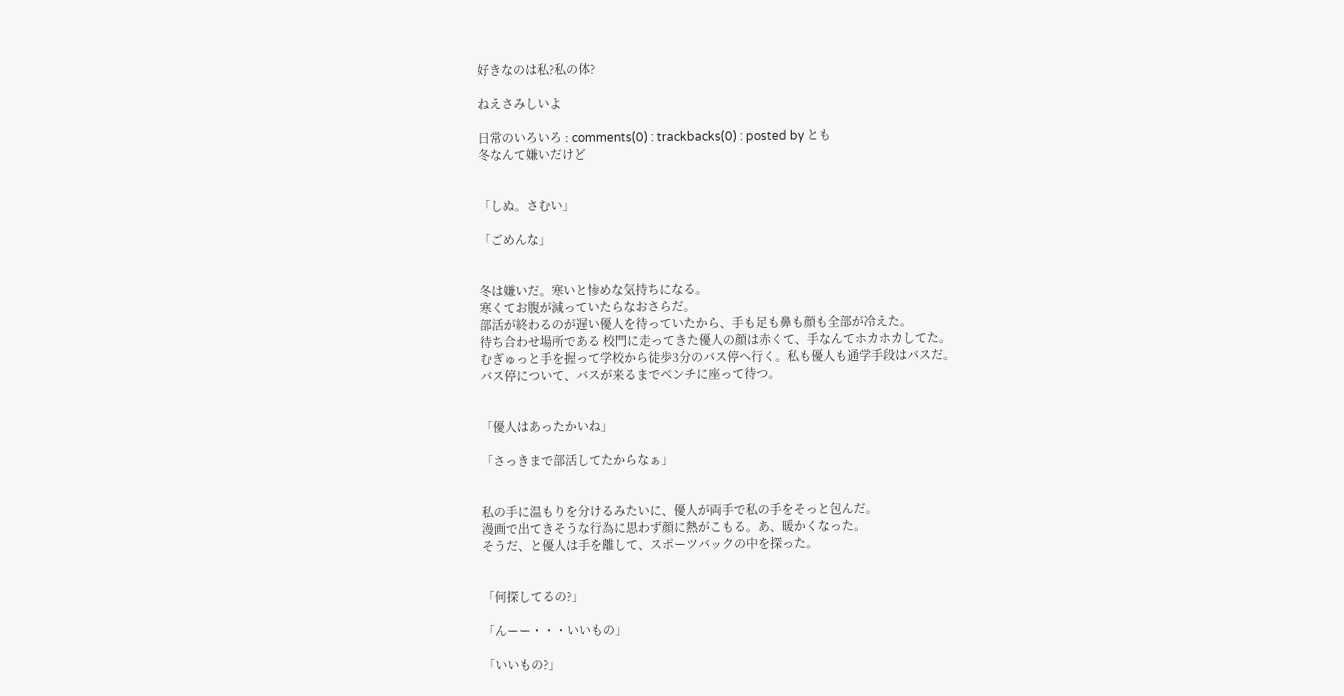好きなのは私?私の体?

ねえさみしいよ

日常のいろいろ : comments(0) : trackbacks(0) : posted by とも
冬なんて嫌いだけど


「しぬ。さむい」

「ごめんな」


冬は嫌いだ。寒いと惨めな気持ちになる。
寒くてお腹が減っていたらなおさらだ。
部活が終わるのが遅い優人を待っていたから、手も足も鼻も顔も全部が冷えた。
待ち合わせ場所である 校門に走ってきた優人の顔は赤くて、手なんてホカホカしてた。
むぎゅっと手を握って学校から徒歩3分のバス停へ行く。私も優人も通学手段はバスだ。
バス停について、バスが来るまでベンチに座って待つ。


「優人はあったかいね」

「さっきまで部活してたからなぁ」


私の手に温もりを分けるみたいに、優人が両手で私の手をそっと包んだ。
漫画で出てきそうな行為に思わず顔に熱がこもる。あ、暖かくなった。
そうだ、と優人は手を離して、スポーツバックの中を探った。


「何探してるの?」

「んーー・・・いいもの」

「いいもの?」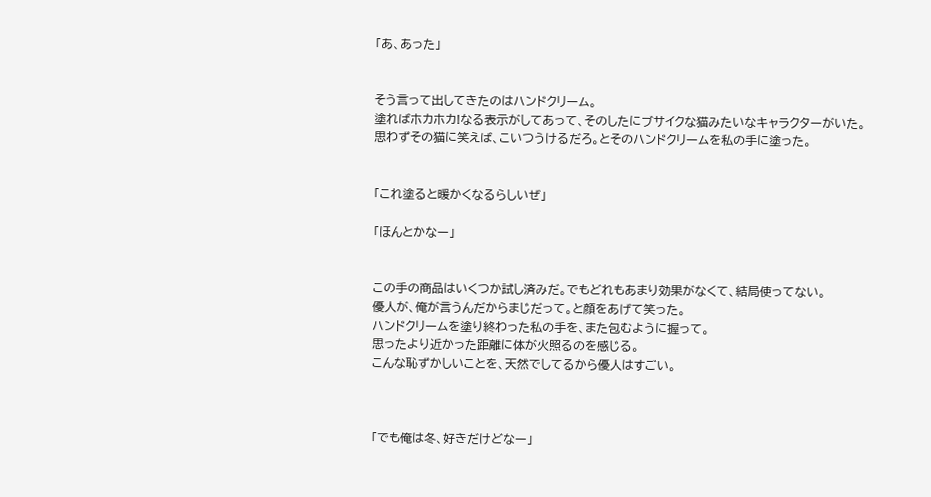「あ、あった」


そう言って出してきたのはハンドクリーム。
塗ればホカホカ!なる表示がしてあって、そのしたにブサイクな猫みたいなキャラクターがいた。
思わずその猫に笑えば、こいつうけるだろ。とそのハンドクリームを私の手に塗った。


「これ塗ると暖かくなるらしいぜ」

「ほんとかなー」


この手の商品はいくつか試し済みだ。でもどれもあまり効果がなくて、結局使ってない。
優人が、俺が言うんだからまじだって。と顔をあげて笑った。
ハンドクリームを塗り終わった私の手を、また包むように握って。
思ったより近かった距離に体が火照るのを感じる。
こんな恥ずかしいことを、天然でしてるから優人はすごい。



「でも俺は冬、好きだけどなー」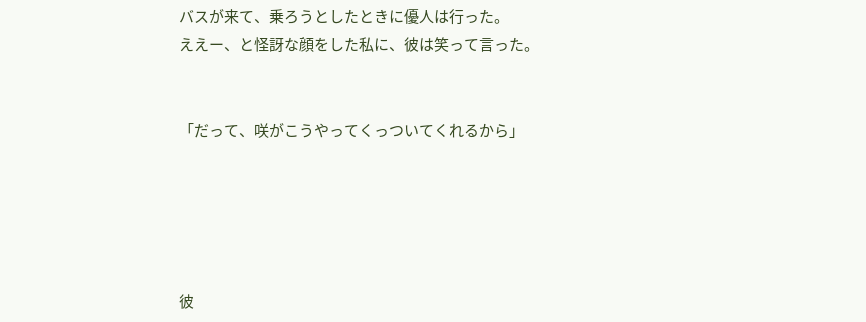バスが来て、乗ろうとしたときに優人は行った。
ええー、と怪訝な顔をした私に、彼は笑って言った。


「だって、咲がこうやってくっついてくれるから」





彼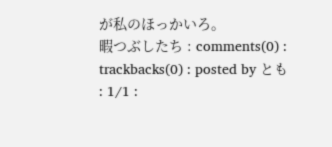が私のほっかいろ。
暇つぶしたち : comments(0) : trackbacks(0) : posted by とも
: 1/1 :